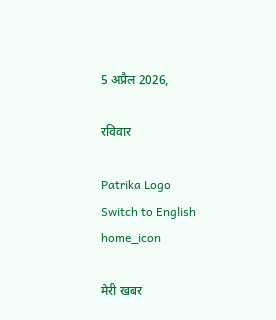5 अप्रैल 2026,

रविवार

Patrika Logo
Switch to English
home_icon

मेरी खबर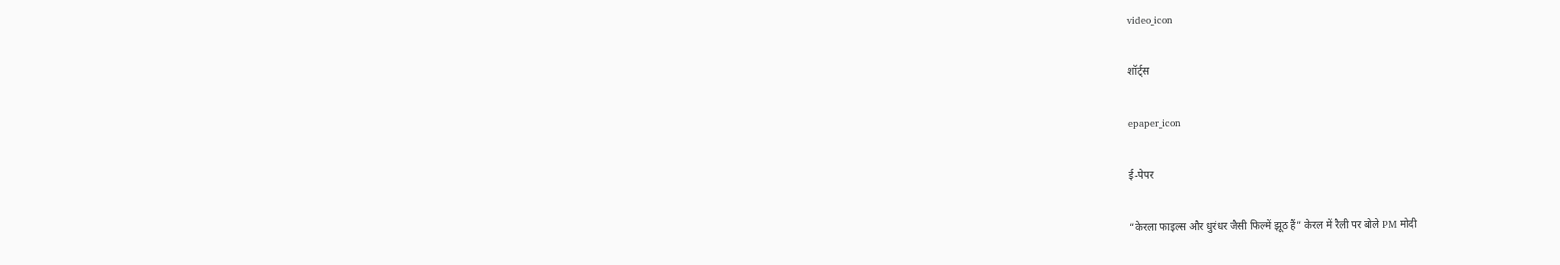video_icon

शॉर्ट्स

epaper_icon

ई-पेपर

“केरला फाइल्स और धुरंधर जैसी फिल्में झूठ हैं” केरल में रैली पर बोले PM मोदी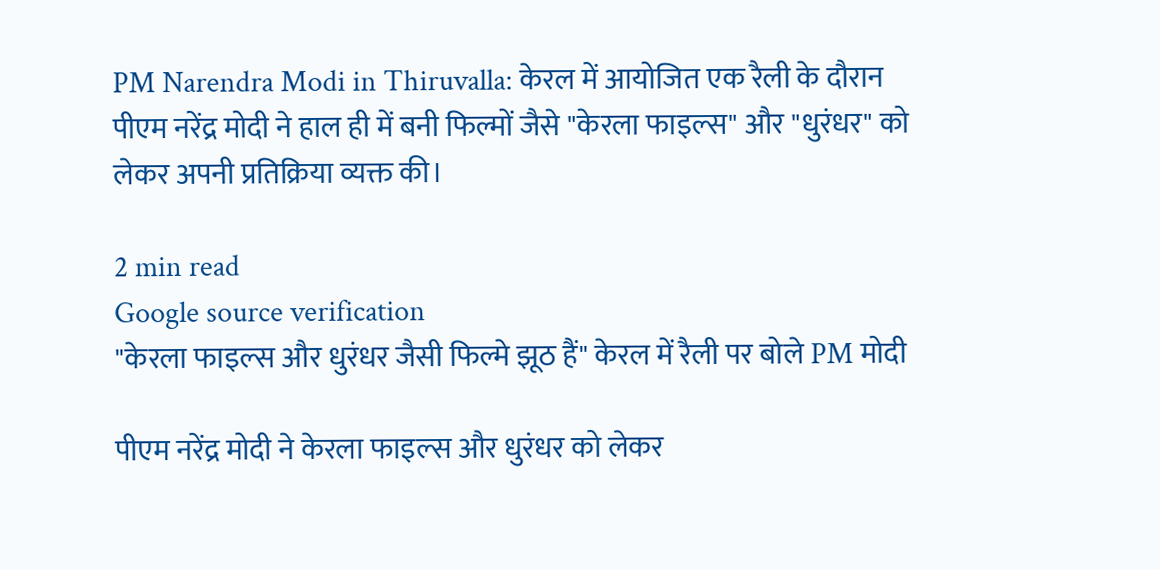PM Narendra Modi in Thiruvalla: केरल में आयोजित एक रैली के दौरान पीएम नरेंद्र मोदी ने हाल ही में बनी फिल्मों जैसे "केरला फाइल्स" और "धुरंधर" को लेकर अपनी प्रतिक्रिया व्यक्त की।

2 min read
Google source verification
"केरला फाइल्स और धुरंधर जैसी फिल्मे झूठ हैं" केरल में रैली पर बोले PM मोदी

पीएम नरेंद्र मोदी ने केरला फाइल्स और धुरंधर को लेकर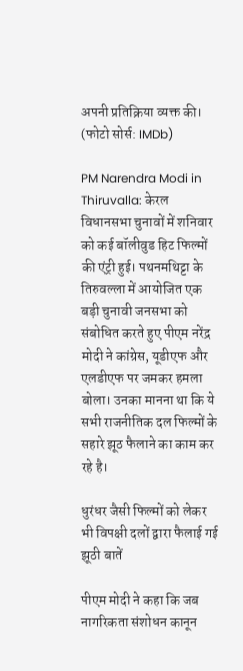अपनी प्रतिक्रिया व्यक्त की। (फोटो सोर्स: IMDb)

PM Narendra Modi in Thiruvalla: केरल विधानसभा चुनावों में शनिवार को कई बॉलीवुड हिट फिल्मों की एंट्री हुई। पथनमथिट्टा के तिरुवल्ला में आयोजित एक बड़ी चुनावी जनसभा को संबोधित करते हुए पीएम नरेंद्र मोदी ने कांग्रेस, यूडीएफ और एलडीएफ पर जमकर हमला बोला। उनका मानना था कि ये सभी राजनीतिक दल फिल्मों के सहारे झूठ फैलाने का काम कर रहे है।

धुरंधर जैसी फिल्मों को लेकर भी विपक्षी दलों द्वारा फैलाई गई झूठी बातें

पीएम मोदी ने कहा कि जब नागरिकता संशोधन कानून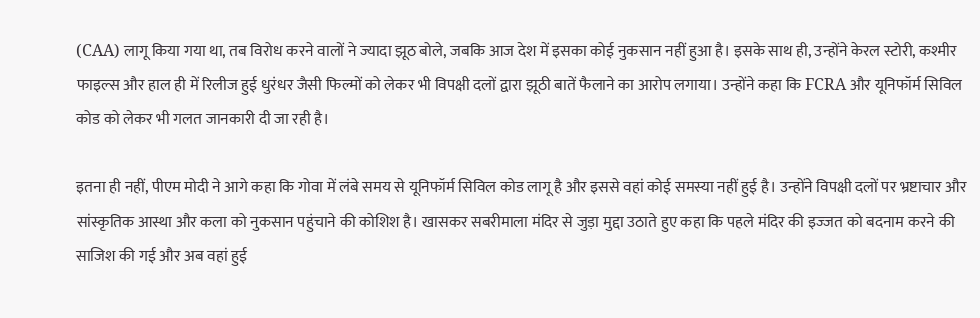(CAA) लागू किया गया था, तब विरोध करने वालों ने ज्यादा झूठ बोले, जबकि आज देश में इसका कोई नुकसान नहीं हुआ है। इसके साथ ही, उन्होंने केरल स्टोरी, कश्मीर फाइल्स और हाल ही में रिलीज हुई धुरंधर जैसी फिल्मों को लेकर भी विपक्षी दलों द्वारा झूठी बातें फैलाने का आरोप लगाया। उन्होंने कहा कि FCRA और यूनिफॉर्म सिविल कोड को लेकर भी गलत जानकारी दी जा रही है।

इतना ही नहीं, पीएम मोदी ने आगे कहा कि गोवा में लंबे समय से यूनिफॉर्म सिविल कोड लागू है और इससे वहां कोई समस्या नहीं हुई है। उन्होंने विपक्षी दलों पर भ्रष्टाचार और सांस्कृतिक आस्था और कला को नुकसान पहुंचाने की कोशिश है। खासकर सबरीमाला मंदिर से जुड़ा मुद्दा उठाते हुए कहा कि पहले मंदिर की इज्‍जत को बदनाम करने की साजिश की गई और अब वहां हुई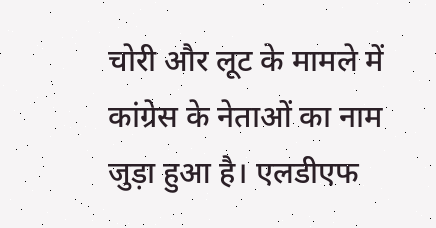चोरी और लूट के मामले में कांग्रेस के नेताओं का नाम जुड़ा हुआ है। एलडीएफ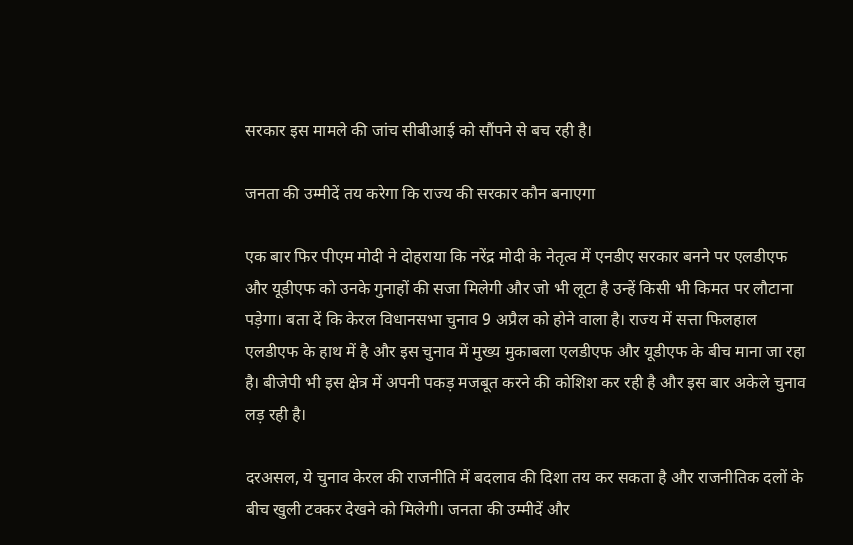सरकार इस मामले की जांच सीबीआई को सौंपने से बच रही है।

जनता की उम्मीदें तय करेगा कि राज्य की सरकार कौन बनाएगा

एक बार फिर पीएम मोदी ने दोहराया कि नरेंद्र मोदी के नेतृत्व में एनडीए सरकार बनने पर एलडीएफ और यूडीएफ को उनके गुनाहों की सजा मिलेगी और जो भी लूटा है उन्हें किसी भी किमत पर लौटाना पड़ेगा। बता दें कि केरल विधानसभा चुनाव 9 अप्रैल को होने वाला है। राज्य में सत्ता फिलहाल एलडीएफ के हाथ में है और इस चुनाव में मुख्य मुकाबला एलडीएफ और यूडीएफ के बीच माना जा रहा है। बीजेपी भी इस क्षेत्र में अपनी पकड़ मजबूत करने की कोशिश कर रही है और इस बार अकेले चुनाव लड़ रही है।

दरअसल, ये चुनाव केरल की राजनीति में बदलाव की दिशा तय कर सकता है और राजनीतिक दलों के बीच खुली टक्कर देखने को मिलेगी। जनता की उम्मीदें और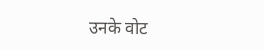उनके वोट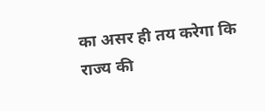का असर ही तय करेगा कि राज्य की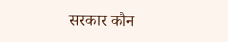सरकार कौन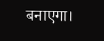बनाएगा।